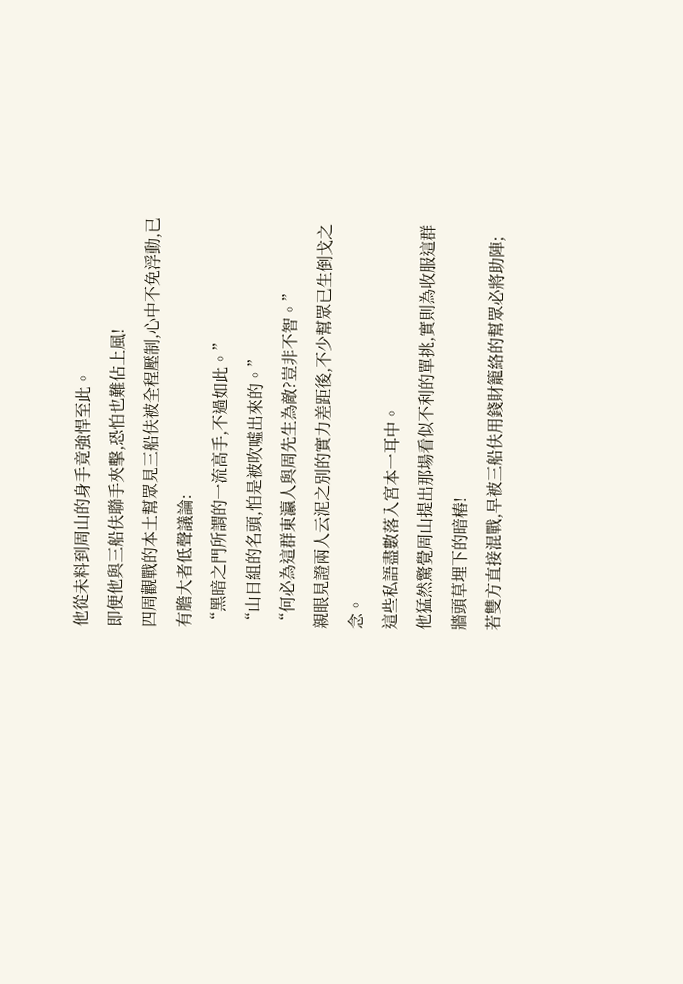他從未料到周山的身手竟強悍至此。
即便他與三船伕聯手夾擊,恐怕也難佔上風!
四周觀戰的本土幫眾見三船伕被全程壓制,心中不免浮動,已有膽大者低聲議論:
“黑暗之門所謂的一流高手,不過如此。”
“山日組的名頭,怕是被吹噓出來的。”
“何必為這群東瀛人與周先生為敵?豈非不智。”
親眼見證兩人云泥之別的實力差距後,不少幫眾已生倒戈之念。
這些私語盡數落入宮本一耳中。
他猛然驚覺周山提出那場看似不利的單挑,實則為收服這群牆頭草埋下的暗樁!
若雙方直接混戰,早被三船伕用錢財籠絡的幫眾必將助陣;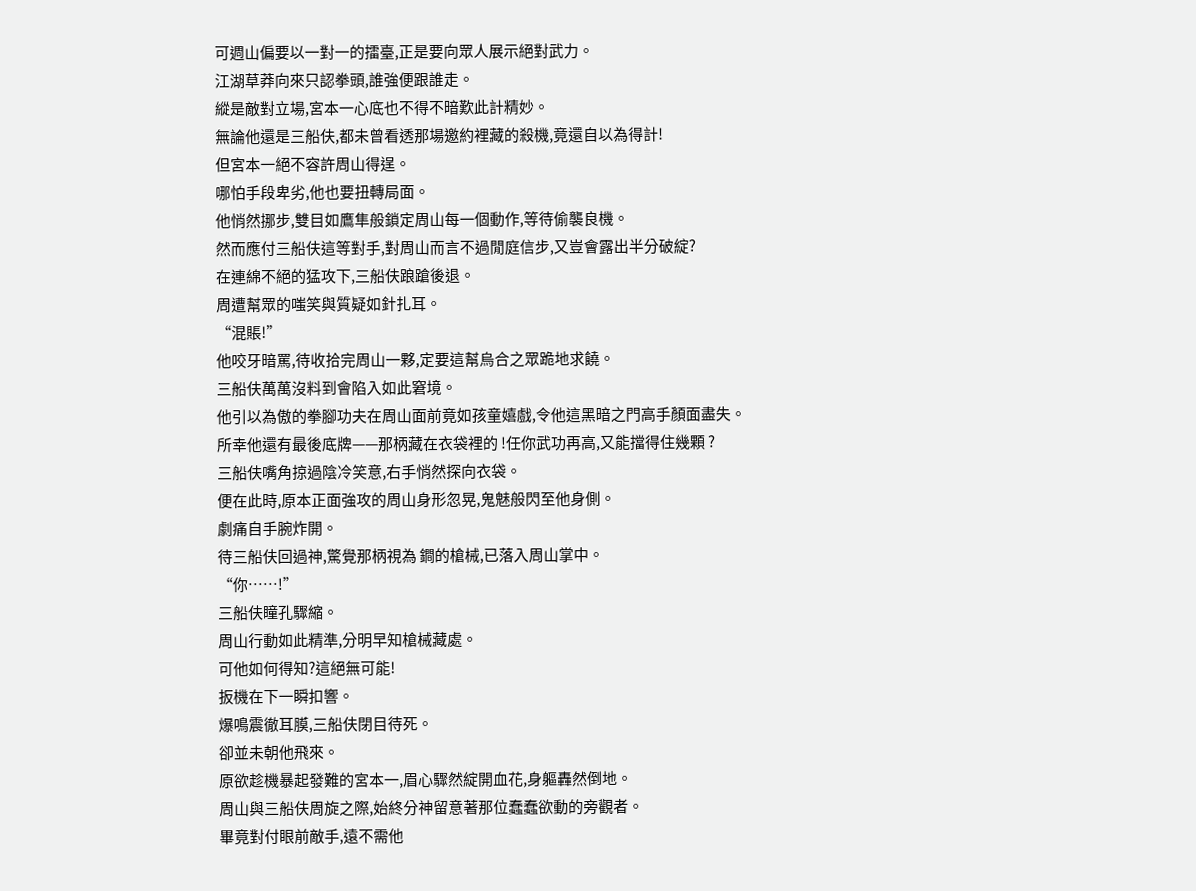可週山偏要以一對一的擂臺,正是要向眾人展示絕對武力。
江湖草莽向來只認拳頭,誰強便跟誰走。
縱是敵對立場,宮本一心底也不得不暗歎此計精妙。
無論他還是三船伕,都未曾看透那場邀約裡藏的殺機,竟還自以為得計!
但宮本一絕不容許周山得逞。
哪怕手段卑劣,他也要扭轉局面。
他悄然挪步,雙目如鷹隼般鎖定周山每一個動作,等待偷襲良機。
然而應付三船伕這等對手,對周山而言不過閒庭信步,又豈會露出半分破綻?
在連綿不絕的猛攻下,三船伕踉蹌後退。
周遭幫眾的嗤笑與質疑如針扎耳。
“混賬!”
他咬牙暗罵,待收拾完周山一夥,定要這幫烏合之眾跪地求饒。
三船伕萬萬沒料到會陷入如此窘境。
他引以為傲的拳腳功夫在周山面前竟如孩童嬉戲,令他這黑暗之門高手顏面盡失。
所幸他還有最後底牌——那柄藏在衣袋裡的 !任你武功再高,又能擋得住幾顆 ?
三船伕嘴角掠過陰冷笑意,右手悄然探向衣袋。
便在此時,原本正面強攻的周山身形忽晃,鬼魅般閃至他身側。
劇痛自手腕炸開。
待三船伕回過神,驚覺那柄視為 鐧的槍械,已落入周山掌中。
“你……!”
三船伕瞳孔驟縮。
周山行動如此精準,分明早知槍械藏處。
可他如何得知?這絕無可能!
扳機在下一瞬扣響。
爆鳴震徹耳膜,三船伕閉目待死。
卻並未朝他飛來。
原欲趁機暴起發難的宮本一,眉心驟然綻開血花,身軀轟然倒地。
周山與三船伕周旋之際,始終分神留意著那位蠢蠢欲動的旁觀者。
畢竟對付眼前敵手,遠不需他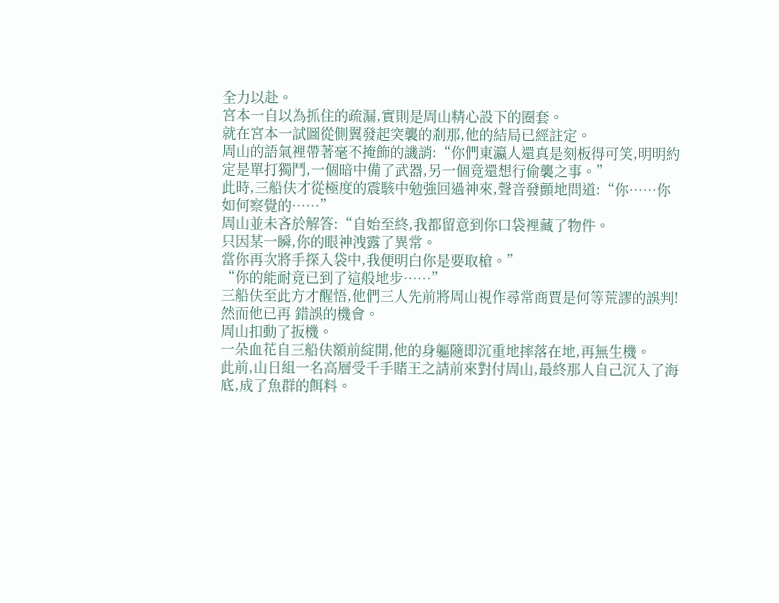全力以赴。
宮本一自以為抓住的疏漏,實則是周山精心設下的圈套。
就在宮本一試圖從側翼發起突襲的剎那,他的結局已經註定。
周山的語氣裡帶著毫不掩飾的譏誚:“你們東瀛人還真是刻板得可笑,明明約定是單打獨鬥,一個暗中備了武器,另一個竟還想行偷襲之事。”
此時,三船伕才從極度的震駭中勉強回過神來,聲音發顫地問道:“你……你如何察覺的……”
周山並未吝於解答:“自始至終,我都留意到你口袋裡藏了物件。
只因某一瞬,你的眼神洩露了異常。
當你再次將手探入袋中,我便明白你是要取槍。”
“你的能耐竟已到了這般地步……”
三船伕至此方才醒悟,他們三人先前將周山視作尋常商賈是何等荒謬的誤判!
然而他已再 錯誤的機會。
周山扣動了扳機。
一朵血花自三船伕額前綻開,他的身軀隨即沉重地摔落在地,再無生機。
此前,山日組一名高層受千手賭王之請前來對付周山,最終那人自己沉入了海底,成了魚群的餌料。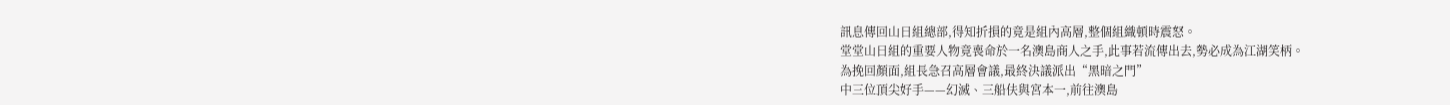訊息傳回山日組總部,得知折損的竟是組內高層,整個組織頓時震怒。
堂堂山日組的重要人物竟喪命於一名澳島商人之手,此事若流傳出去,勢必成為江湖笑柄。
為挽回顏面,組長急召高層會議,最終決議派出“黑暗之門”
中三位頂尖好手——幻滅、三船伕與宮本一,前往澳島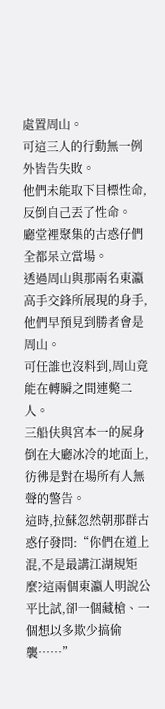處置周山。
可這三人的行動無一例外皆告失敗。
他們未能取下目標性命,反倒自己丟了性命。
廳堂裡聚集的古惑仔們全都呆立當場。
透過周山與那兩名東瀛高手交鋒所展現的身手,他們早預見到勝者會是周山。
可任誰也沒料到,周山竟能在轉瞬之間連斃二人。
三船伕與宮本一的屍身倒在大廳冰冷的地面上,彷彿是對在場所有人無聲的警告。
這時,拉蘇忽然朝那群古惑仔發問:“你們在道上混,不是最講江湖規矩麼?這兩個東瀛人明說公平比試,卻一個藏槍、一個想以多欺少搞偷襲……”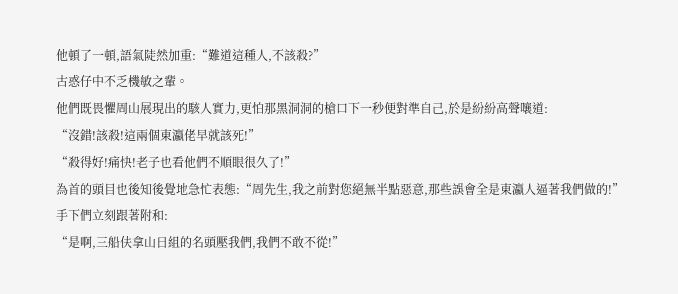他頓了一頓,語氣陡然加重:“難道這種人,不該殺?”
古惑仔中不乏機敏之輩。
他們既畏懼周山展現出的駭人實力,更怕那黑洞洞的槍口下一秒便對準自己,於是紛紛高聲嚷道:
“沒錯!該殺!這兩個東瀛佬早就該死!”
“殺得好!痛快!老子也看他們不順眼很久了!”
為首的頭目也後知後覺地急忙表態:“周先生,我之前對您絕無半點惡意,那些誤會全是東瀛人逼著我們做的!”
手下們立刻跟著附和:
“是啊,三船伕拿山日組的名頭壓我們,我們不敢不從!”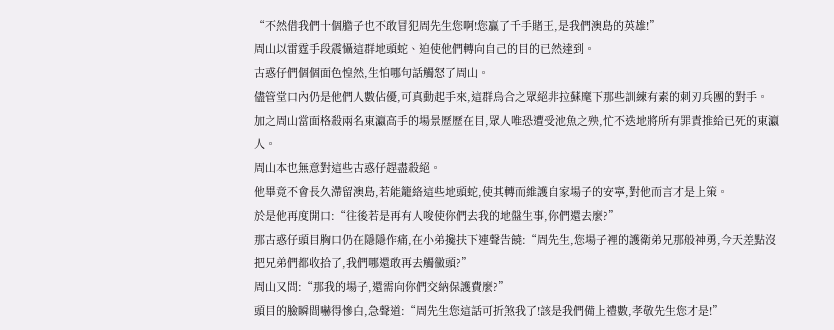“不然借我們十個膽子也不敢冒犯周先生您啊!您贏了千手賭王,是我們澳島的英雄!”
周山以雷霆手段震懾這群地頭蛇、迫使他們轉向自己的目的已然達到。
古惑仔們個個面色惶然,生怕哪句話觸怒了周山。
儘管堂口內仍是他們人數佔優,可真動起手來,這群烏合之眾絕非拉蘇麾下那些訓練有素的刺刃兵團的對手。
加之周山當面格殺兩名東瀛高手的場景歷歷在目,眾人唯恐遭受池魚之殃,忙不迭地將所有罪責推給已死的東瀛人。
周山本也無意對這些古惑仔趕盡殺絕。
他畢竟不會長久滯留澳島,若能籠絡這些地頭蛇,使其轉而維護自家場子的安寧,對他而言才是上策。
於是他再度開口:“往後若是再有人唆使你們去我的地盤生事,你們還去麼?”
那古惑仔頭目胸口仍在隱隱作痛,在小弟攙扶下連聲告饒:“周先生,您場子裡的護衛弟兄那般神勇,今天差點沒把兄弟們都收拾了,我們哪還敢再去觸黴頭?”
周山又問:“那我的場子,還需向你們交納保護費麼?”
頭目的臉瞬間嚇得慘白,急聲道:“周先生您這話可折煞我了!該是我們備上禮數,孝敬先生您才是!”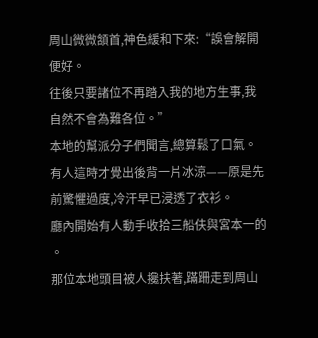周山微微頷首,神色緩和下來:“誤會解開便好。
往後只要諸位不再踏入我的地方生事,我自然不會為難各位。”
本地的幫派分子們聞言,總算鬆了口氣。
有人這時才覺出後背一片冰涼——原是先前驚懼過度,冷汗早已浸透了衣衫。
廳內開始有人動手收拾三船伕與宮本一的 。
那位本地頭目被人攙扶著,蹣跚走到周山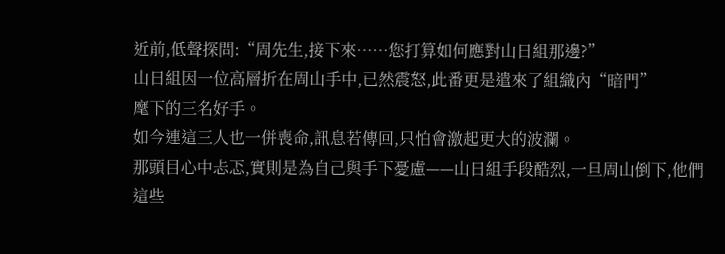近前,低聲探問:“周先生,接下來……您打算如何應對山日組那邊?”
山日組因一位高層折在周山手中,已然震怒,此番更是遣來了組織內“暗門”
麾下的三名好手。
如今連這三人也一併喪命,訊息若傳回,只怕會激起更大的波瀾。
那頭目心中忐忑,實則是為自己與手下憂慮——山日組手段酷烈,一旦周山倒下,他們這些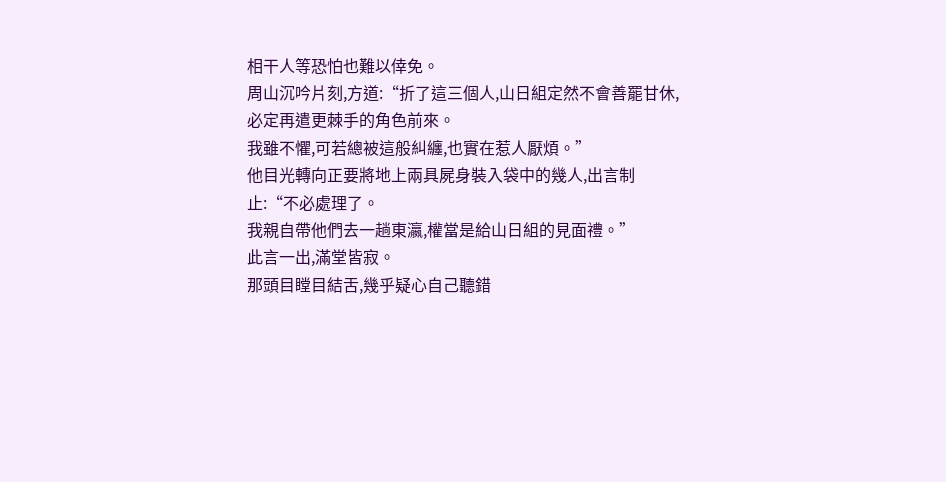相干人等恐怕也難以倖免。
周山沉吟片刻,方道:“折了這三個人,山日組定然不會善罷甘休,必定再遣更棘手的角色前來。
我雖不懼,可若總被這般糾纏,也實在惹人厭煩。”
他目光轉向正要將地上兩具屍身裝入袋中的幾人,出言制止:“不必處理了。
我親自帶他們去一趟東瀛,權當是給山日組的見面禮。”
此言一出,滿堂皆寂。
那頭目瞠目結舌,幾乎疑心自己聽錯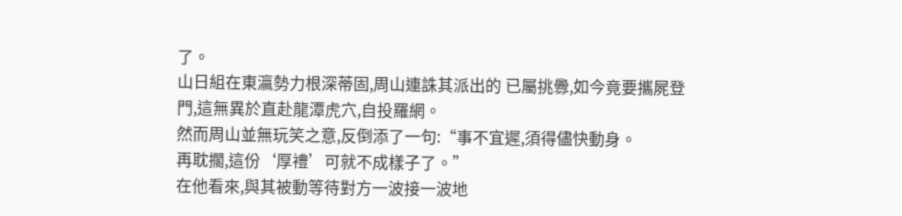了。
山日組在東瀛勢力根深蒂固,周山連誅其派出的 已屬挑釁,如今竟要攜屍登門,這無異於直赴龍潭虎穴,自投羅網。
然而周山並無玩笑之意,反倒添了一句:“事不宜遲,須得儘快動身。
再耽擱,這份‘厚禮’可就不成樣子了。”
在他看來,與其被動等待對方一波接一波地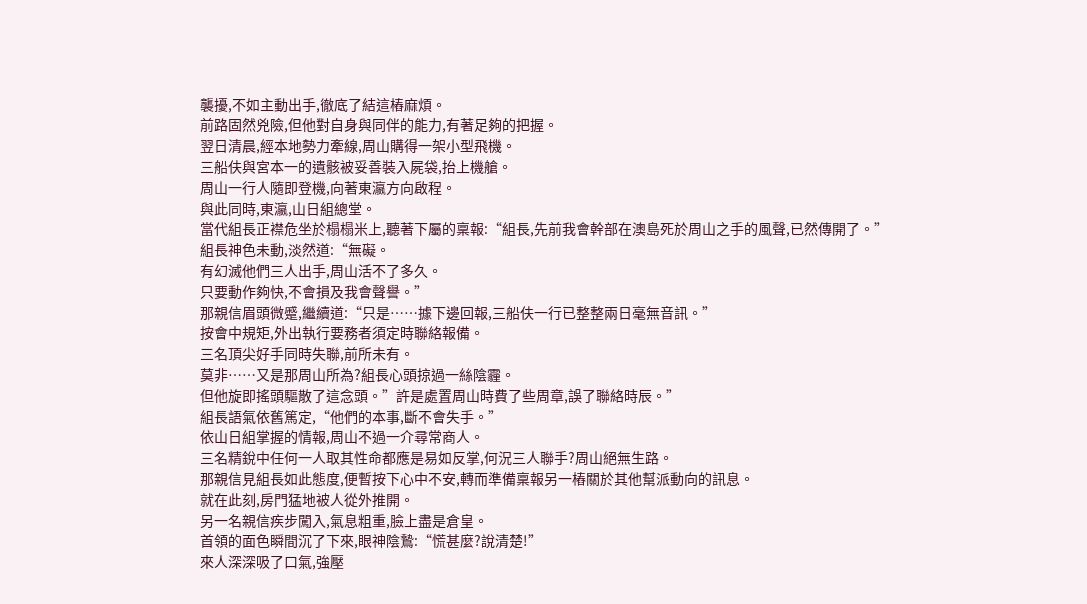襲擾,不如主動出手,徹底了結這樁麻煩。
前路固然兇險,但他對自身與同伴的能力,有著足夠的把握。
翌日清晨,經本地勢力牽線,周山購得一架小型飛機。
三船伕與宮本一的遺骸被妥善裝入屍袋,抬上機艙。
周山一行人隨即登機,向著東瀛方向啟程。
與此同時,東瀛,山日組總堂。
當代組長正襟危坐於榻榻米上,聽著下屬的稟報:“組長,先前我會幹部在澳島死於周山之手的風聲,已然傳開了。”
組長神色未動,淡然道:“無礙。
有幻滅他們三人出手,周山活不了多久。
只要動作夠快,不會損及我會聲譽。”
那親信眉頭微蹙,繼續道:“只是……據下邊回報,三船伕一行已整整兩日毫無音訊。”
按會中規矩,外出執行要務者須定時聯絡報備。
三名頂尖好手同時失聯,前所未有。
莫非……又是那周山所為?組長心頭掠過一絲陰霾。
但他旋即搖頭驅散了這念頭。”許是處置周山時費了些周章,誤了聯絡時辰。”
組長語氣依舊篤定,“他們的本事,斷不會失手。”
依山日組掌握的情報,周山不過一介尋常商人。
三名精銳中任何一人取其性命都應是易如反掌,何況三人聯手?周山絕無生路。
那親信見組長如此態度,便暫按下心中不安,轉而準備稟報另一樁關於其他幫派動向的訊息。
就在此刻,房門猛地被人從外推開。
另一名親信疾步闖入,氣息粗重,臉上盡是倉皇。
首領的面色瞬間沉了下來,眼神陰鷙:“慌甚麼?說清楚!”
來人深深吸了口氣,強壓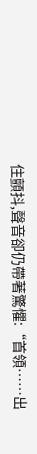住顫抖,聲音卻仍帶著驚懼:“首領……出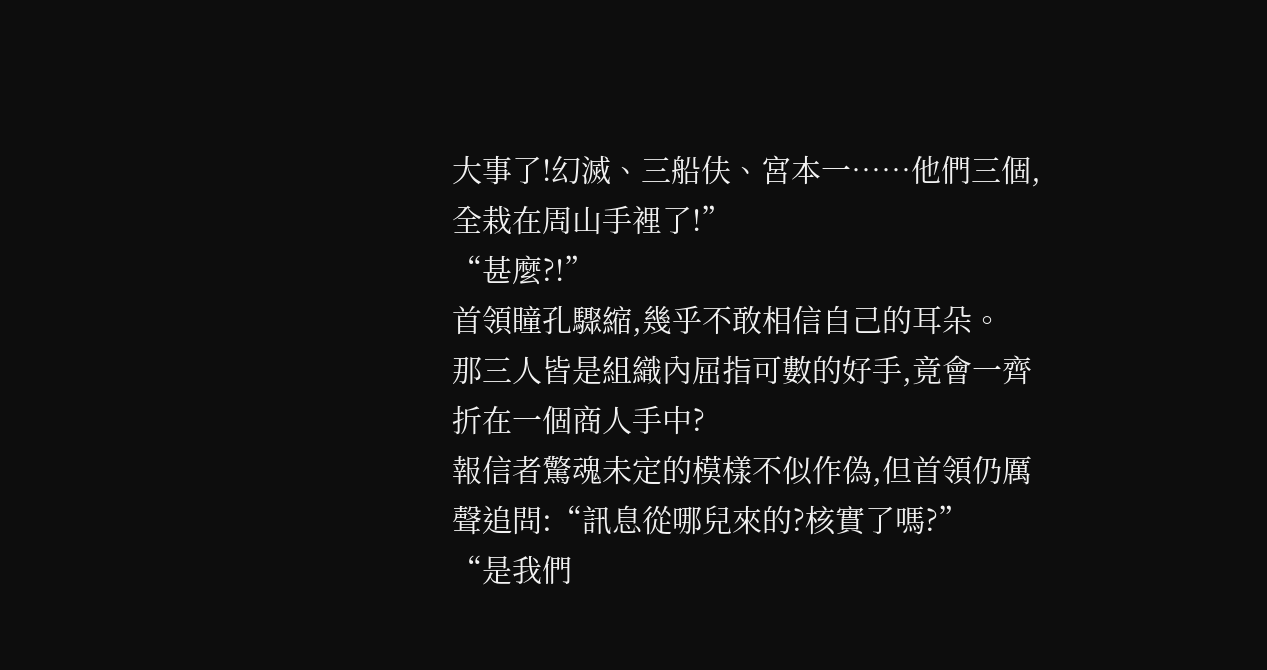大事了!幻滅、三船伕、宮本一……他們三個,全栽在周山手裡了!”
“甚麼?!”
首領瞳孔驟縮,幾乎不敢相信自己的耳朵。
那三人皆是組織內屈指可數的好手,竟會一齊折在一個商人手中?
報信者驚魂未定的模樣不似作偽,但首領仍厲聲追問:“訊息從哪兒來的?核實了嗎?”
“是我們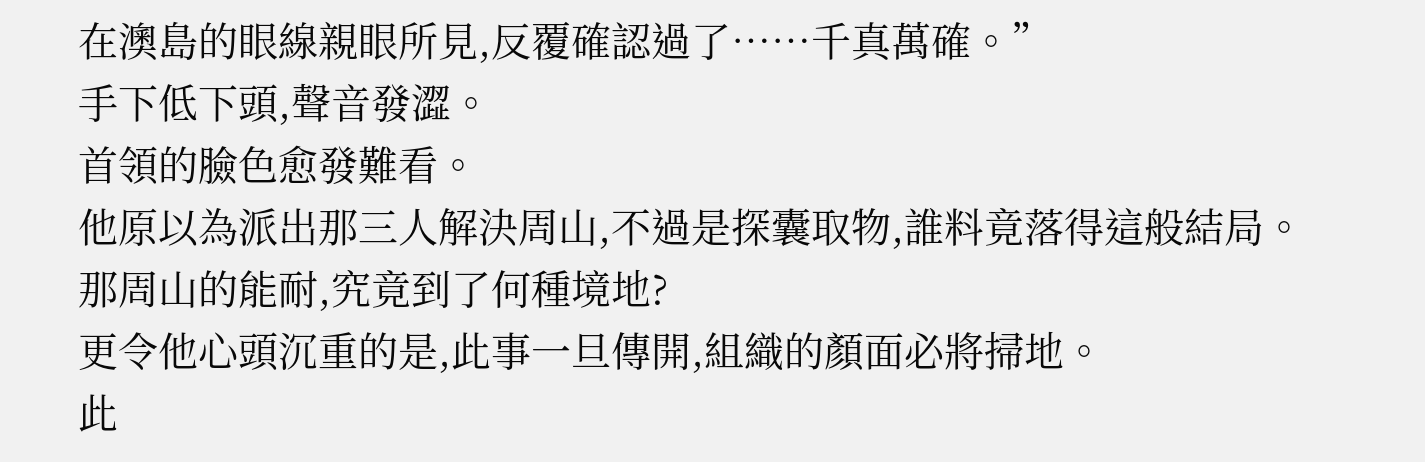在澳島的眼線親眼所見,反覆確認過了……千真萬確。”
手下低下頭,聲音發澀。
首領的臉色愈發難看。
他原以為派出那三人解決周山,不過是探囊取物,誰料竟落得這般結局。
那周山的能耐,究竟到了何種境地?
更令他心頭沉重的是,此事一旦傳開,組織的顏面必將掃地。
此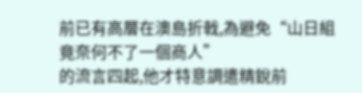前已有高層在澳島折戟,為避免“山日組竟奈何不了一個商人”
的流言四起,他才特意調遣精銳前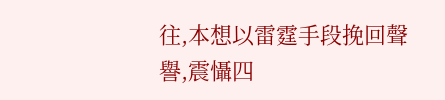往,本想以雷霆手段挽回聲譽,震懾四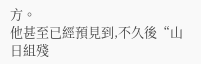方。
他甚至已經預見到,不久後“山日組殘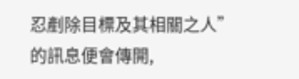忍剷除目標及其相關之人”
的訊息便會傳開,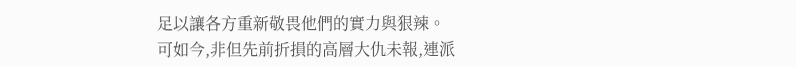足以讓各方重新敬畏他們的實力與狠辣。
可如今,非但先前折損的高層大仇未報,連派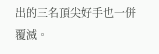出的三名頂尖好手也一併覆滅。